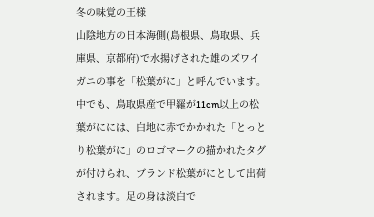冬の味覚の王様
山陰地方の日本海側(島根県、鳥取県、兵庫県、京都府)で水揚げされた雄のズワイガニの事を「松葉がに」と呼んでいます。中でも、鳥取県産で甲羅が11cm以上の松葉がにには、白地に赤でかかれた「とっとり松葉がに」のロゴマークの描かれたタグが付けられ、ブランド松葉がにとして出荷されます。足の身は淡白で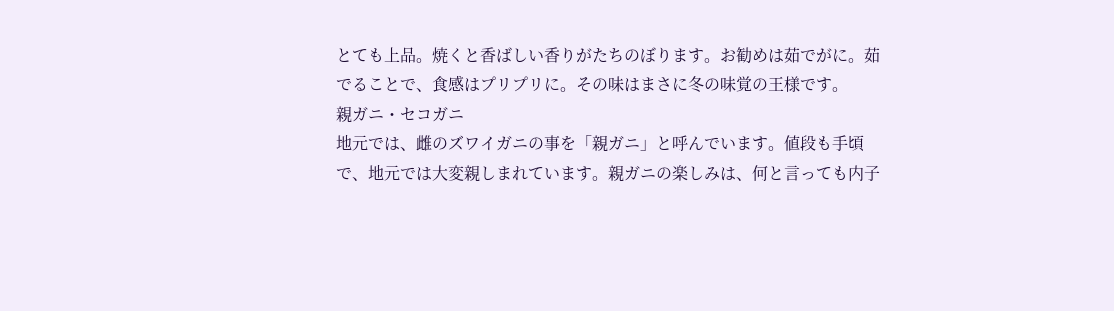とても上品。焼くと香ばしい香りがたちのぼります。お勧めは茹でがに。茹でることで、食感はプリプリに。その味はまさに冬の味覚の王様です。
親ガニ・セコガニ
地元では、雌のズワイガニの事を「親ガニ」と呼んでいます。値段も手頃で、地元では大変親しまれています。親ガニの楽しみは、何と言っても内子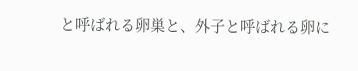と呼ばれる卵巣と、外子と呼ばれる卵に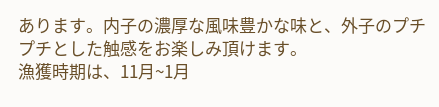あります。内子の濃厚な風味豊かな味と、外子のプチプチとした触感をお楽しみ頂けます。
漁獲時期は、11月~1月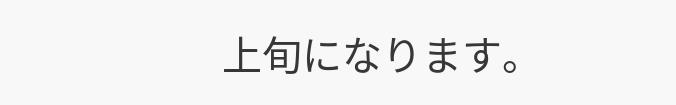上旬になります。